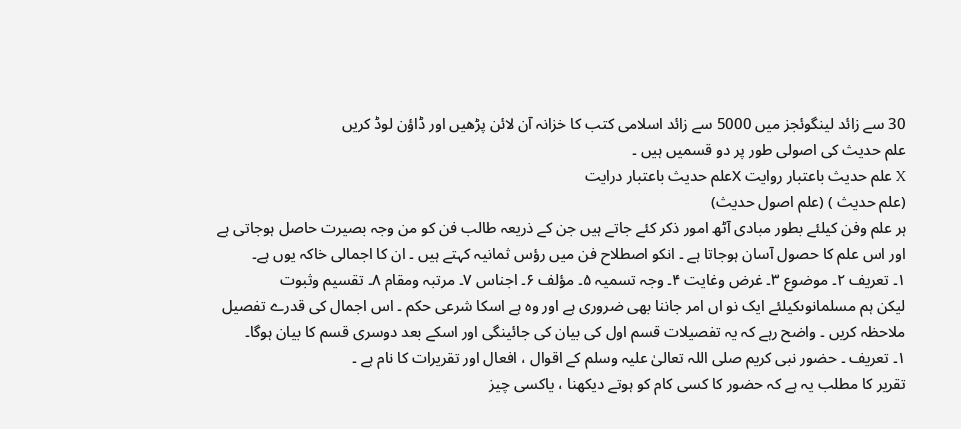30 سے زائد لینگوئجز میں 5000 سے زائد اسلامی کتب کا خزانہ آن لائن پڑھیں اور ڈاؤن لوڈ کریں
علم حدیث کی اصولی طور پر دو قسمیں ہیں ۔
X علم حدیث باعتبار روایت Xعلم حدیث باعتبار درایت
(علم حدیث ) (علم اصول حدیث)
ہر علم وفن کیلئے بطور مبادی آٹھ امور ذکر کئے جاتے ہیں جن کے ذریعہ طالب فن کو من وجہ بصیرت حاصل ہوجاتی ہے اور اس علم کا حصول آسان ہوجاتا ہے ۔ انکو اصطلاح فن میں رؤس ثمانیہ کہتے ہیں ۔ ان کا اجمالی خاکہ یوں ہے۔
۱۔ تعریف ۲۔ موضوع ۳۔ غرض وغایت ۴۔ وجہ تسمیہ ۵۔ مؤلف ۶۔ اجناس ۷۔ مرتبہ ومقام ۸۔ تقسیم وثبوت
لیکن ہم مسلمانوںکیلئے ایک نو اں امر جاننا بھی ضروری ہے اور وہ ہے اسکا شرعی حکم ۔ اس اجمال کی قدرے تفصیل ملاحظہ کریں ۔ واضح رہے کہ یہ تفصیلات قسم اول کی بیان کی جائینگی اور اسکے بعد دوسری قسم کا بیان ہوگا۔
۱۔ تعریف ۔ حضور نبی کریم صلی اللہ تعالیٰ علیہ وسلم کے اقوال ، افعال اور تقریرات کا نام ہے ۔
تقریر کا مطلب یہ ہے کہ حضور کا کسی کام کو ہوتے دیکھنا ، یاکسی چیز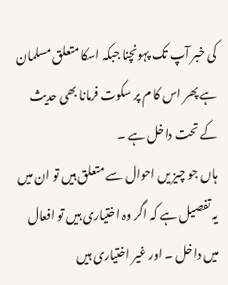کی خبر آپ تک پہونچنا جبکہ اسکا متعلق مسلمان ہے پھر اس کا م پر سکوت فرمانا بھی حدیث کے تحت داخل ہے ۔
ہاں جو چیز یں احوال سے متعلق ہیں تو ان میں یہ تفصیل ہے کہ اگر وہ اختیاری ہیں تو افعال میں داخل ۔ اور غیر اختیاری ہیں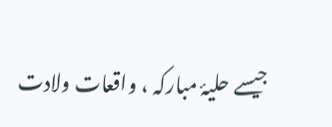جیسے حلیۂ مبارکہ ، واقعات ولادت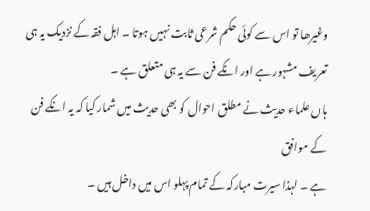وغیرھا تو اس سے کوئی حکم شرعی ثابت نہیں ہوتا ۔ اہل فقہ کے نزدیک یہ ہی تعریف مشہور ہے اور انکے فن سے یہ ہی متعلق ہے ۔
ہاں علماء حدیث نے مطلق احوال کو بھی حدیث میں شمار کیا کہ یہ انکے فن کے موافق
ہے ۔ لہذا سیرت مبارکہ کے تمام پہلو اس میں داخل ہیں ۔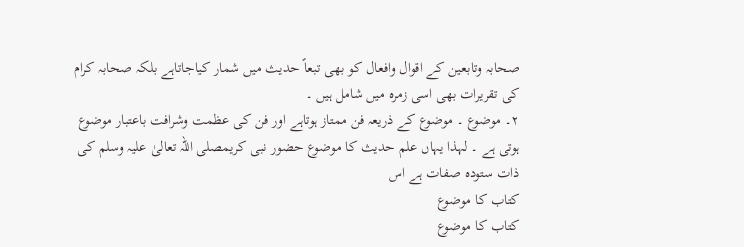صحابہ وتابعین کے اقوال وافعال کو بھی تبعاً حدیث میں شمار کیاجاتاہے بلکہ صحابہ کرام کی تقریرات بھی اسی زمرہ میں شامل ہیں ۔
۲۔ موضوع ۔ موضوع کے ذریعہ فن ممتاز ہوتاہے اور فن کی عظمت وشرافت باعتبار موضوع
ہوتی ہے ۔ لہذا یہاں علم حدیث کا موضوع حضور نبی کریمصلی اللہ تعالیٰ علیہ وسلم کی ذات ستودہ صفات ہے اس
کتاب کا موضوع
کتاب کا موضوع